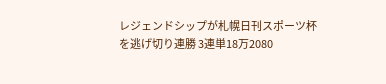レジェンドシップが札幌日刊スポーツ杯を逃げ切り連勝 3連単18万2080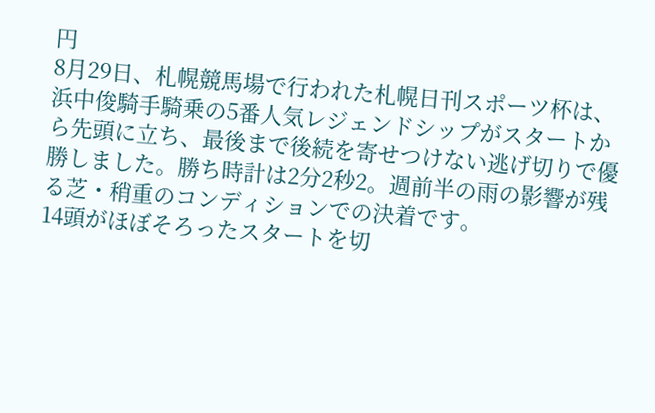円
8月29日、札幌競馬場で行われた札幌日刊スポーツ杯は、浜中俊騎手騎乗の5番人気レジェンドシップがスタートから先頭に立ち、最後まで後続を寄せつけない逃げ切りで優勝しました。勝ち時計は2分2秒2。週前半の雨の影響が残る芝・稍重のコンディションでの決着です。
14頭がほぼそろったスタートを切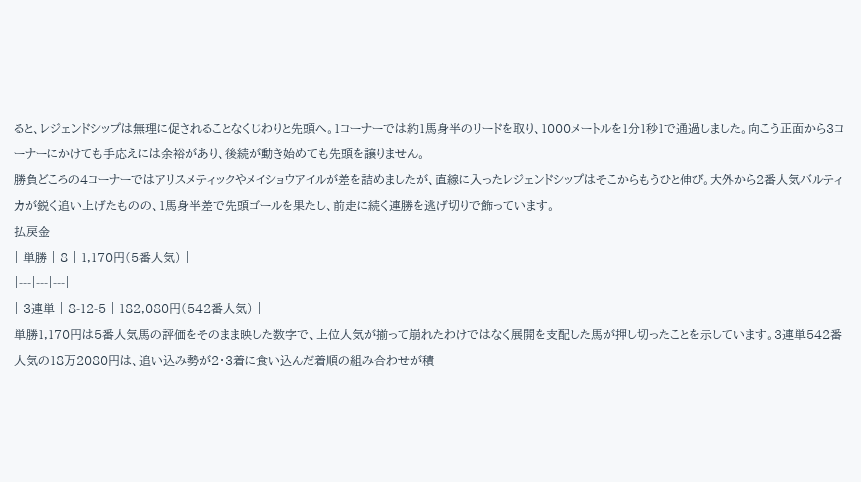ると、レジェンドシップは無理に促されることなくじわりと先頭へ。1コーナーでは約1馬身半のリードを取り、1000メートルを1分1秒1で通過しました。向こう正面から3コーナーにかけても手応えには余裕があり、後続が動き始めても先頭を譲りません。
勝負どころの4コーナーではアリスメティックやメイショウアイルが差を詰めましたが、直線に入ったレジェンドシップはそこからもうひと伸び。大外から2番人気バルティカが鋭く追い上げたものの、1馬身半差で先頭ゴールを果たし、前走に続く連勝を逃げ切りで飾っています。
払戻金
| 単勝 | 8 | 1,170円(5番人気) |
|---|---|---|
| 3連単 | 8-12-5 | 182,080円(542番人気) |
単勝1,170円は5番人気馬の評価をそのまま映した数字で、上位人気が揃って崩れたわけではなく展開を支配した馬が押し切ったことを示しています。3連単542番人気の18万2080円は、追い込み勢が2・3着に食い込んだ着順の組み合わせが積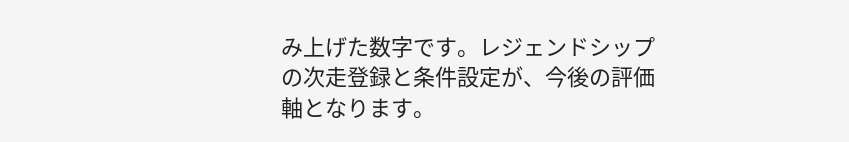み上げた数字です。レジェンドシップの次走登録と条件設定が、今後の評価軸となります。